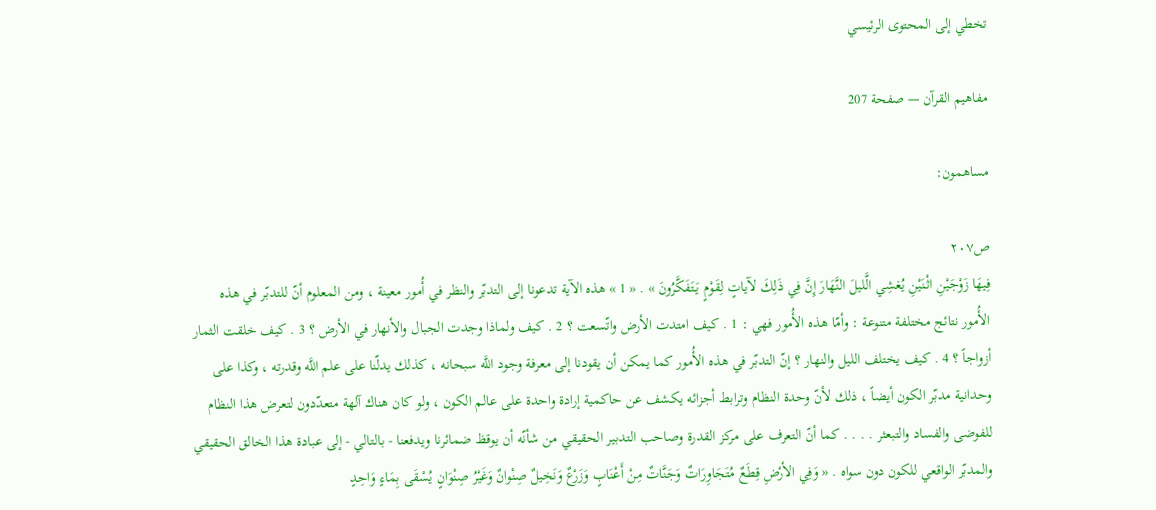تخطي إلى المحتوى الرئيسي

مفاهيم القرآن — صفحة 207

مساهمون:

ص٢٠٧
فِيهَا زَوْجَيْنِ اثْنَيْنِ يُغشِي الَّليلَ النَّهَارَ إِنَّ فِي ذَلِكَ لآياتٍ لِقَوْمٍ يَتَفَكَّرُونَ » . « 1 » هذه الآية تدعونا إلى التدبّر والنظر في أُمور معينة ، ومن المعلوم أنّ للتدبّر في هذه الأُمور نتائج مختلفة متنوعة : وأمّا هذه الأُمور فهي : 1 . كيف امتدت الأرض واتّسعت ؟ 2 . كيف ولماذا وجدت الجبال والأنهار في الأرض ؟ 3 . كيف خلقت الثمار أزواجاً ؟ 4 . كيف يختلف الليل والنهار ؟ إنّ التدبّر في هذه الأُمور كما يمكن أن يقودنا إلى معرفة وجود اللَّه سبحانه ، كذلك يدلّنا على علم اللَّه وقدرته ، وكذا على وحدانية مدبّر الكون أيضاً ، ذلك لأنّ وحدة النظام وترابط أجزائه يكشف عن حاكمية إرادة واحدة على عالم الكون ، ولو كان هناك آلهة متعدّدون لتعرض هذا النظام للفوضى والفساد والتبعثر . . . . كما أنّ التعرف على مركز القدرة وصاحب التدبير الحقيقي من شأنّه أن يوقظ ضمائرنا ويدفعنا - بالتالي - إلى عبادة هذا الخالق الحقيقي والمدبّر الواقعي للكون دون سواه . « وَفِي الأرْضِ قِطَعٌ مُتَجَاوِرَاتٌ وَجَنَّاتٌ مِنْ أَعْنَابٍ وَزَرْعٌ وَنَخِيلٌ صِنْوانٌ وَغَيْرُ صِنْوَانٍ يُسْقَى بِمَاءٍ وَاحِدٍ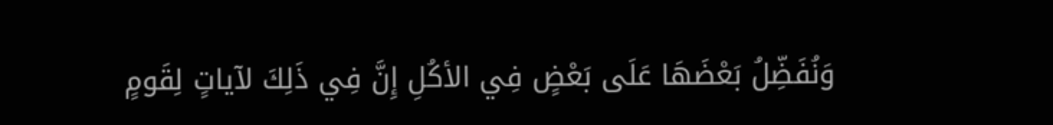وَنُفَضِّلُ بَعْضَهَا عَلَى بَعْضٍ فِي الأكُلِ إِنَّ فِي ذَلِكَ لآياتٍ لِقَومٍ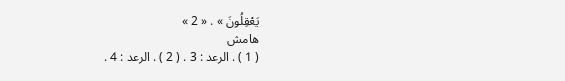يَعْقِلُونَ » . « 2 »
هامش
( 1 ) . الرعد : 3 . ( 2 ) . الرعد : 4 .